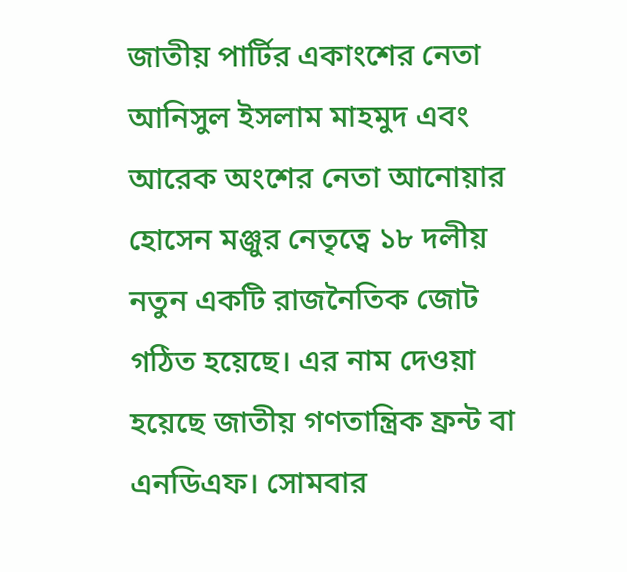জাতীয় পার্টির একাংশের নেতা আনিসুল ইসলাম মাহমুদ এবং আরেক অংশের নেতা আনোয়ার হোসেন মঞ্জুর নেতৃত্বে ১৮ দলীয় নতুন একটি রাজনৈতিক জোট গঠিত হয়েছে। এর নাম দেওয়া হয়েছে জাতীয় গণতান্ত্রিক ফ্রন্ট বা এনডিএফ। সোমবার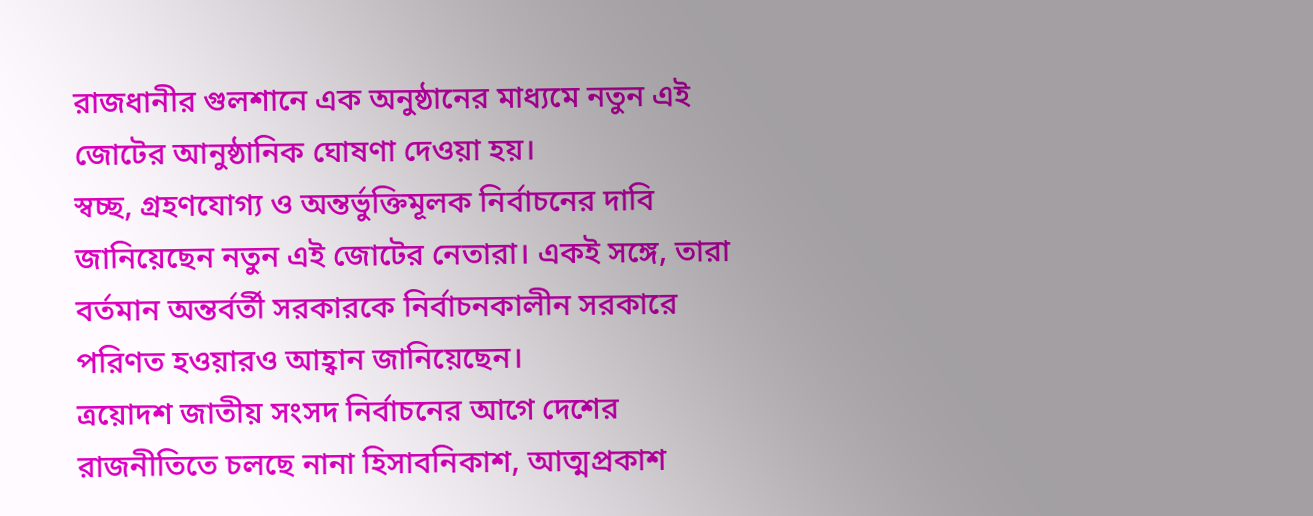রাজধানীর গুলশানে এক অনুষ্ঠানের মাধ্যমে নতুন এই জোটের আনুষ্ঠানিক ঘোষণা দেওয়া হয়।
স্বচ্ছ, গ্রহণযোগ্য ও অন্তর্ভুক্তিমূলক নির্বাচনের দাবি জানিয়েছেন নতুন এই জোটের নেতারা। একই সঙ্গে, তারা বর্তমান অন্তর্বর্তী সরকারকে নির্বাচনকালীন সরকারে পরিণত হওয়ারও আহ্বান জানিয়েছেন।
ত্রয়োদশ জাতীয় সংসদ নির্বাচনের আগে দেশের রাজনীতিতে চলছে নানা হিসাবনিকাশ, আত্মপ্রকাশ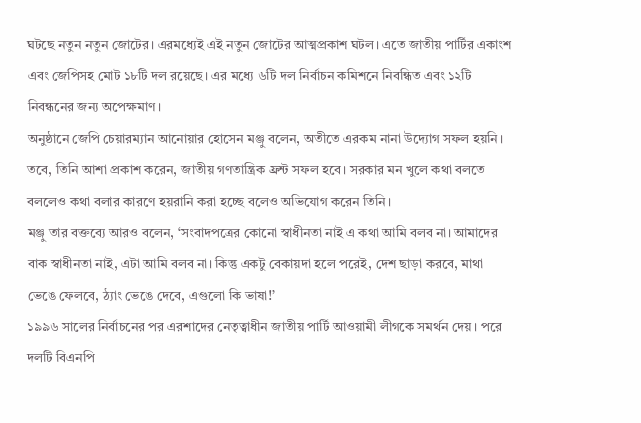ঘটছে নতুন নতুন জোটের। এরমধ্যেই এই নতুন জোটের আত্মপ্রকাশ ঘটল। এতে জাতীয় পার্টির একাংশ এবং জেপিসহ মোট ১৮টি দল রয়েছে। এর মধ্যে ৬টি দল নির্বাচন কমিশনে নিবন্ধিত এবং ১২টি নিবন্ধনের জন্য অপেক্ষমাণ।
অনুষ্ঠানে জেপি চেয়ারম্যান আনোয়ার হোসেন মঞ্জু বলেন, অতীতে এরকম নানা উদ্যোগ সফল হয়নি। তবে, তিনি আশা প্রকাশ করেন, জাতীয় গণতান্ত্রিক ফ্রন্ট সফল হবে। সরকার মন খুলে কথা বলতে বললেও কথা বলার কারণে হয়রানি করা হচ্ছে বলেও অভিযোগ করেন তিনি।
মঞ্জু তার বক্তব্যে আরও বলেন, ‘সংবাদপত্রের কোনো স্বাধীনতা নাই এ কথা আমি বলব না। আমাদের বাক স্বাধীনতা নাই, এটা আমি বলব না। কিন্তু একটু বেকায়দা হলে পরেই, দেশ ছাড়া করবে, মাথা ভেঙে ফেলবে, ঠ্যাং ভেঙে দেবে, এগুলো কি ভাষা!’
১৯৯৬ সালের নির্বাচনের পর এরশাদের নেতৃত্বাধীন জাতীয় পার্টি আওয়ামী লীগকে সমর্থন দেয়। পরে দলটি বিএনপি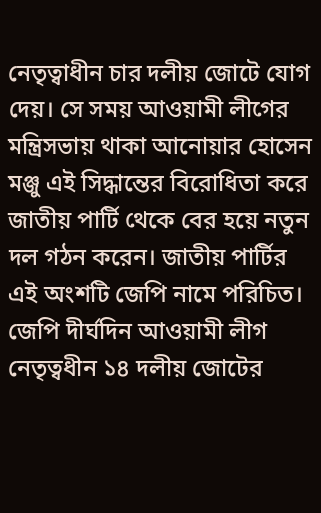নেতৃত্বাধীন চার দলীয় জোটে যোগ দেয়। সে সময় আওয়ামী লীগের মন্ত্রিসভায় থাকা আনোয়ার হোসেন মঞ্জু এই সিদ্ধান্তের বিরোধিতা করে জাতীয় পার্টি থেকে বের হয়ে নতুন দল গঠন করেন। জাতীয় পার্টির এই অংশটি জেপি নামে পরিচিত।
জেপি দীর্ঘদিন আওয়ামী লীগ নেতৃত্বধীন ১৪ দলীয় জোটের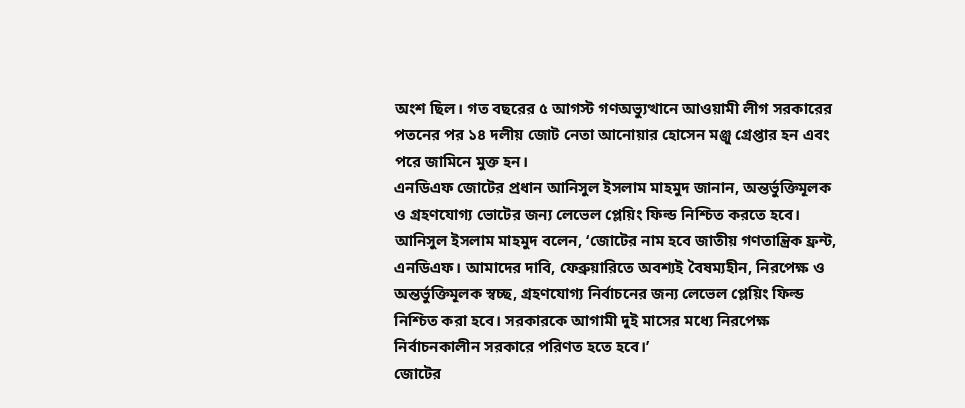অংশ ছিল। গত বছরের ৫ আগস্ট গণঅভ্যুত্থানে আওয়ামী লীগ সরকারের পতনের পর ১৪ দলীয় জোট নেতা আনোয়ার হোসেন মঞ্জু গ্রেপ্তার হন এবং পরে জামিনে মুক্ত হন।
এনডিএফ জোটের প্রধান আনিসুল ইসলাম মাহমুদ জানান, অন্তর্ভুক্তিমূলক ও গ্রহণযোগ্য ভোটের জন্য লেভেল প্লেয়িং ফিল্ড নিশ্চিত করতে হবে।
আনিসুল ইসলাম মাহমুদ বলেন, ‘জোটের নাম হবে জাতীয় গণতান্ত্রিক ফ্রন্ট, এনডিএফ। আমাদের দাবি, ফেব্রুয়ারিতে অবশ্যই বৈষম্যহীন, নিরপেক্ষ ও অন্তর্ভুক্তিমূলক স্বচ্ছ, গ্রহণযোগ্য নির্বাচনের জন্য লেভেল প্লেয়িং ফিল্ড নিশ্চিত করা হবে। সরকারকে আগামী দুই মাসের মধ্যে নিরপেক্ষ নির্বাচনকালীন সরকারে পরিণত হতে হবে।’
জোটের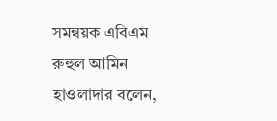সমন্বয়ক এবিএম রুহুল আমিন হাওলাদার বলেন,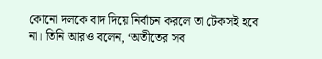কোনো দলকে বাদ দিয়ে নির্বাচন করলে তা টেকসই হবে না। তিনি আরও বলেন, ‘অতীতের সব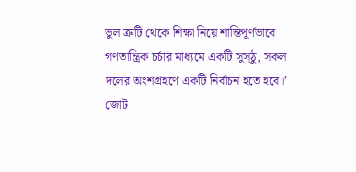ভুল ত্রুটি থেকে শিক্ষা নিয়ে শান্তিপূর্ণভাবে গণতান্ত্রিক চর্চার মাধ্যমে একটি সুস্ঠু, সকল দলের অংশগ্রহণে একটি নির্বাচন হতে হবে।’
জোট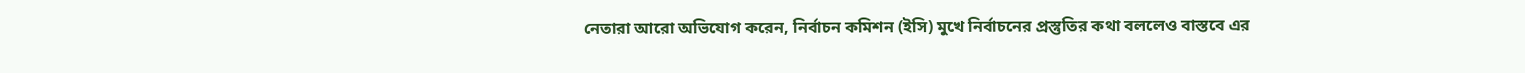নেতারা আরো অভিযোগ করেন, নির্বাচন কমিশন (ইসি) মুখে নির্বাচনের প্রস্তুতির কথা বললেও বাস্তবে এর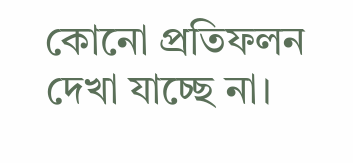কোনো প্রতিফলন দেখা যাচ্ছে না।